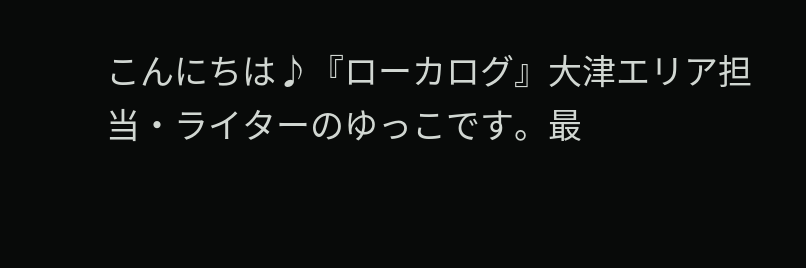こんにちは♪『ローカログ』大津エリア担当・ライターのゆっこです。最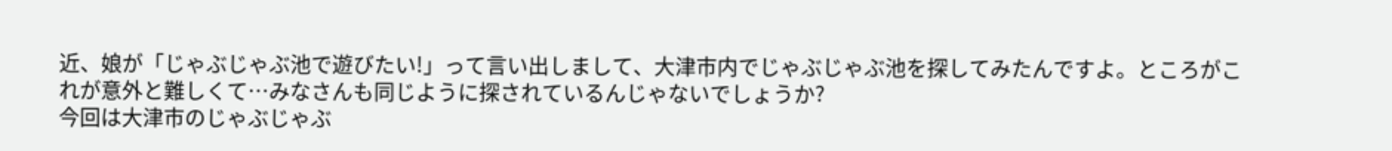近、娘が「じゃぶじゃぶ池で遊びたい!」って言い出しまして、大津市内でじゃぶじゃぶ池を探してみたんですよ。ところがこれが意外と難しくて…みなさんも同じように探されているんじゃないでしょうか?
今回は大津市のじゃぶじゃぶ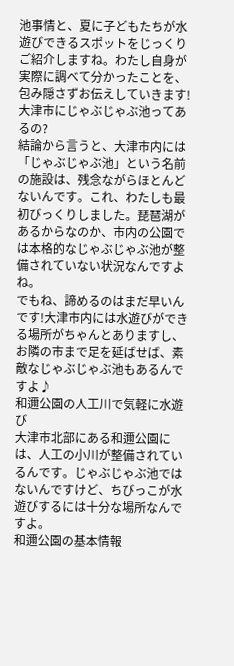池事情と、夏に子どもたちが水遊びできるスポットをじっくりご紹介しますね。わたし自身が実際に調べて分かったことを、包み隠さずお伝えしていきます!
大津市にじゃぶじゃぶ池ってあるの?
結論から言うと、大津市内には「じゃぶじゃぶ池」という名前の施設は、残念ながらほとんどないんです。これ、わたしも最初びっくりしました。琵琶湖があるからなのか、市内の公園では本格的なじゃぶじゃぶ池が整備されていない状況なんですよね。
でもね、諦めるのはまだ早いんです!大津市内には水遊びができる場所がちゃんとありますし、お隣の市まで足を延ばせば、素敵なじゃぶじゃぶ池もあるんですよ♪
和邇公園の人工川で気軽に水遊び
大津市北部にある和邇公園には、人工の小川が整備されているんです。じゃぶじゃぶ池ではないんですけど、ちびっこが水遊びするには十分な場所なんですよ。
和邇公園の基本情報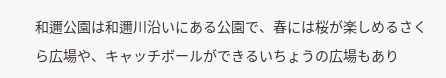和邇公園は和邇川沿いにある公園で、春には桜が楽しめるさくら広場や、キャッチボールができるいちょうの広場もあり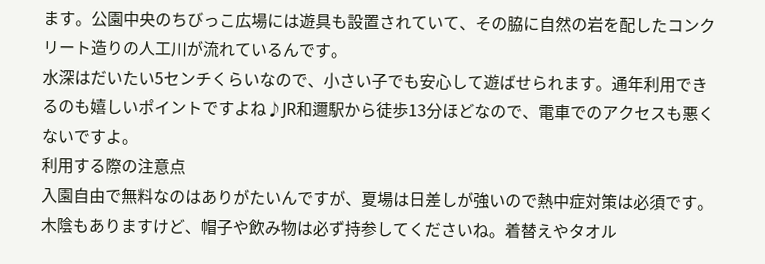ます。公園中央のちびっこ広場には遊具も設置されていて、その脇に自然の岩を配したコンクリート造りの人工川が流れているんです。
水深はだいたい5センチくらいなので、小さい子でも安心して遊ばせられます。通年利用できるのも嬉しいポイントですよね♪JR和邇駅から徒歩13分ほどなので、電車でのアクセスも悪くないですよ。
利用する際の注意点
入園自由で無料なのはありがたいんですが、夏場は日差しが強いので熱中症対策は必須です。木陰もありますけど、帽子や飲み物は必ず持参してくださいね。着替えやタオル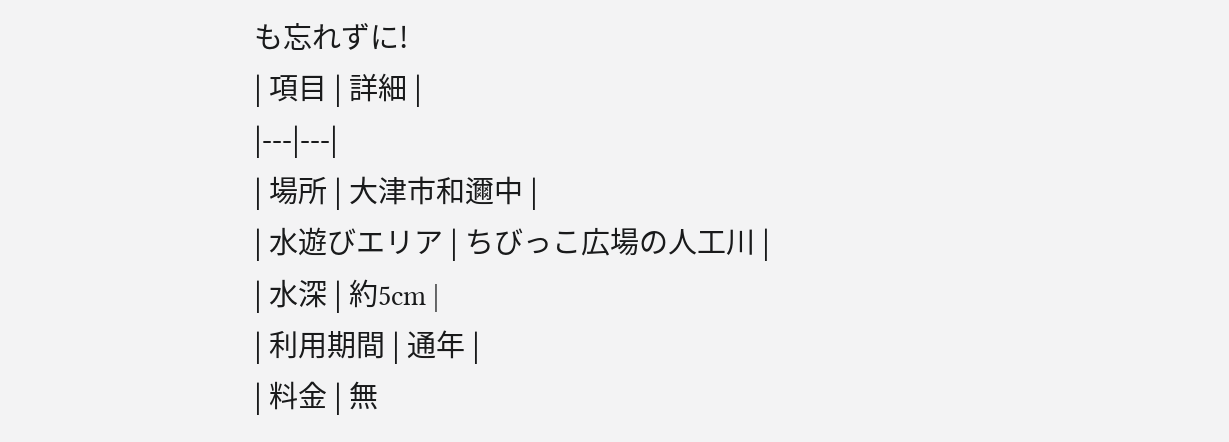も忘れずに!
| 項目 | 詳細 |
|---|---|
| 場所 | 大津市和邇中 |
| 水遊びエリア | ちびっこ広場の人工川 |
| 水深 | 約5cm |
| 利用期間 | 通年 |
| 料金 | 無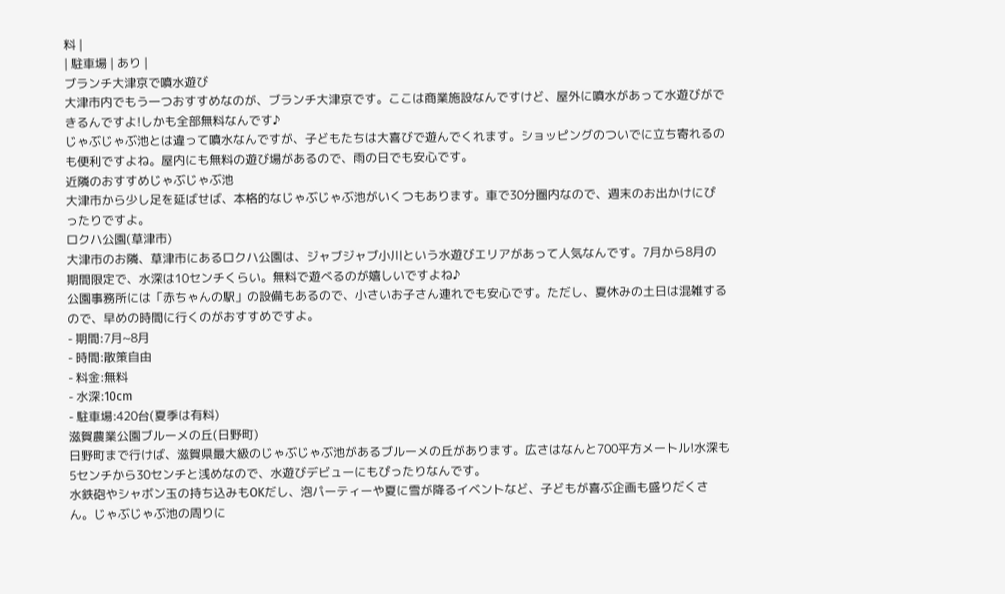料 |
| 駐車場 | あり |
ブランチ大津京で噴水遊び
大津市内でもう一つおすすめなのが、ブランチ大津京です。ここは商業施設なんですけど、屋外に噴水があって水遊びができるんですよ!しかも全部無料なんです♪
じゃぶじゃぶ池とは違って噴水なんですが、子どもたちは大喜びで遊んでくれます。ショッピングのついでに立ち寄れるのも便利ですよね。屋内にも無料の遊び場があるので、雨の日でも安心です。
近隣のおすすめじゃぶじゃぶ池
大津市から少し足を延ばせば、本格的なじゃぶじゃぶ池がいくつもあります。車で30分圏内なので、週末のお出かけにぴったりですよ。
ロクハ公園(草津市)
大津市のお隣、草津市にあるロクハ公園は、ジャブジャブ小川という水遊びエリアがあって人気なんです。7月から8月の期間限定で、水深は10センチくらい。無料で遊べるのが嬉しいですよね♪
公園事務所には「赤ちゃんの駅」の設備もあるので、小さいお子さん連れでも安心です。ただし、夏休みの土日は混雑するので、早めの時間に行くのがおすすめですよ。
- 期間:7月~8月
- 時間:散策自由
- 料金:無料
- 水深:10cm
- 駐車場:420台(夏季は有料)
滋賀農業公園ブルーメの丘(日野町)
日野町まで行けば、滋賀県最大級のじゃぶじゃぶ池があるブルーメの丘があります。広さはなんと700平方メートル!水深も5センチから30センチと浅めなので、水遊びデビューにもぴったりなんです。
水鉄砲やシャボン玉の持ち込みもOKだし、泡パーティーや夏に雪が降るイベントなど、子どもが喜ぶ企画も盛りだくさん。じゃぶじゃぶ池の周りに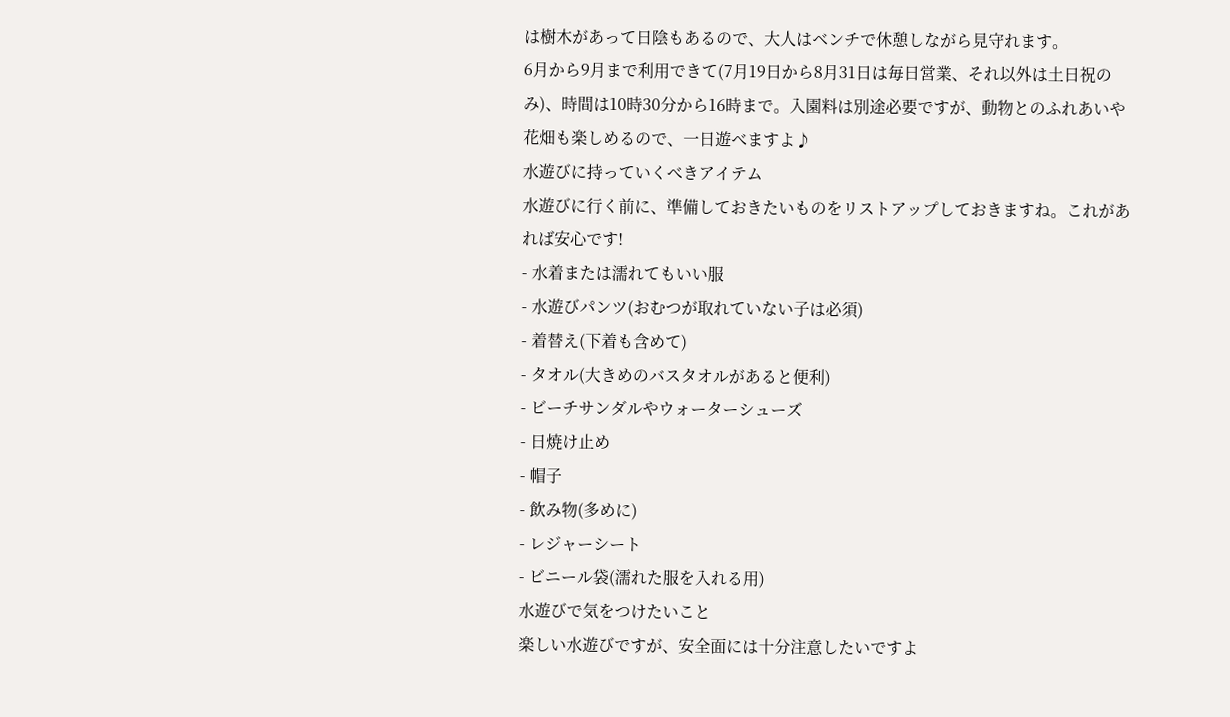は樹木があって日陰もあるので、大人はベンチで休憩しながら見守れます。
6月から9月まで利用できて(7月19日から8月31日は毎日営業、それ以外は土日祝のみ)、時間は10時30分から16時まで。入園料は別途必要ですが、動物とのふれあいや花畑も楽しめるので、一日遊べますよ♪
水遊びに持っていくべきアイテム
水遊びに行く前に、準備しておきたいものをリストアップしておきますね。これがあれば安心です!
- 水着または濡れてもいい服
- 水遊びパンツ(おむつが取れていない子は必須)
- 着替え(下着も含めて)
- タオル(大きめのバスタオルがあると便利)
- ビーチサンダルやウォーターシューズ
- 日焼け止め
- 帽子
- 飲み物(多めに)
- レジャーシート
- ビニール袋(濡れた服を入れる用)
水遊びで気をつけたいこと
楽しい水遊びですが、安全面には十分注意したいですよ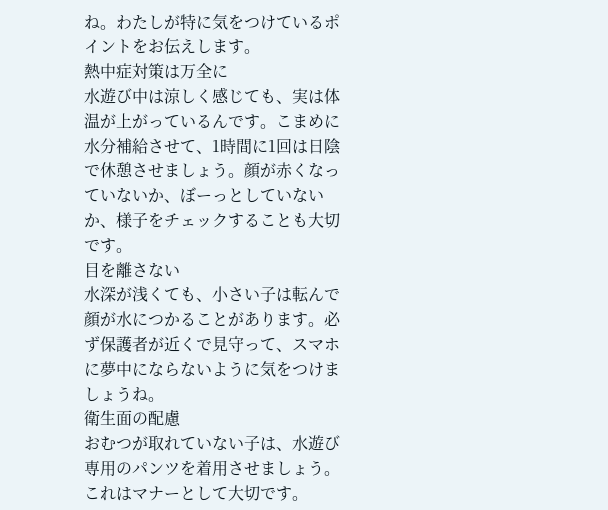ね。わたしが特に気をつけているポイントをお伝えします。
熱中症対策は万全に
水遊び中は涼しく感じても、実は体温が上がっているんです。こまめに水分補給させて、1時間に1回は日陰で休憩させましょう。顔が赤くなっていないか、ぼーっとしていないか、様子をチェックすることも大切です。
目を離さない
水深が浅くても、小さい子は転んで顔が水につかることがあります。必ず保護者が近くで見守って、スマホに夢中にならないように気をつけましょうね。
衛生面の配慮
おむつが取れていない子は、水遊び専用のパンツを着用させましょう。これはマナーとして大切です。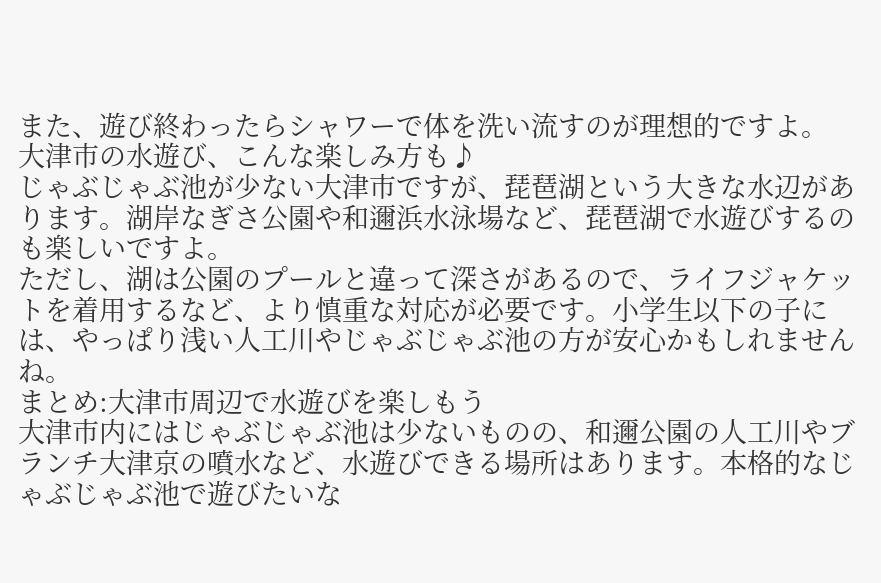また、遊び終わったらシャワーで体を洗い流すのが理想的ですよ。
大津市の水遊び、こんな楽しみ方も♪
じゃぶじゃぶ池が少ない大津市ですが、琵琶湖という大きな水辺があります。湖岸なぎさ公園や和邇浜水泳場など、琵琶湖で水遊びするのも楽しいですよ。
ただし、湖は公園のプールと違って深さがあるので、ライフジャケットを着用するなど、より慎重な対応が必要です。小学生以下の子には、やっぱり浅い人工川やじゃぶじゃぶ池の方が安心かもしれませんね。
まとめ:大津市周辺で水遊びを楽しもう
大津市内にはじゃぶじゃぶ池は少ないものの、和邇公園の人工川やブランチ大津京の噴水など、水遊びできる場所はあります。本格的なじゃぶじゃぶ池で遊びたいな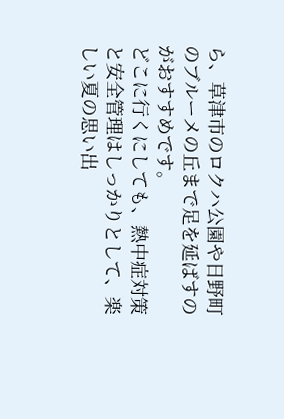ら、草津市のロクハ公園や日野町のブルーメの丘まで足を延ばすのがおすすめです。
どこに行くにしても、熱中症対策と安全管理はしっかりとして、楽しい夏の思い出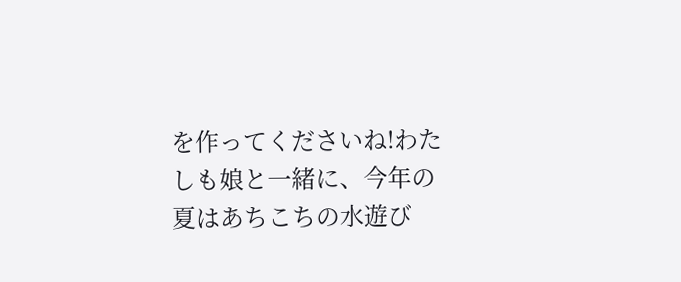を作ってくださいね!わたしも娘と一緒に、今年の夏はあちこちの水遊び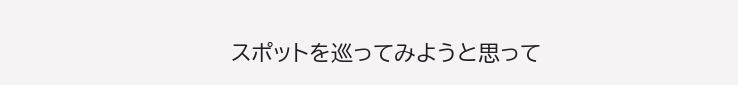スポットを巡ってみようと思って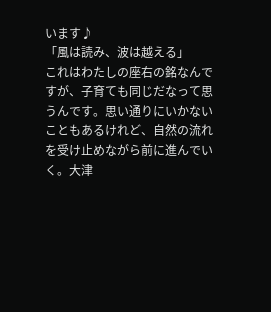います♪
「風は読み、波は越える」
これはわたしの座右の銘なんですが、子育ても同じだなって思うんです。思い通りにいかないこともあるけれど、自然の流れを受け止めながら前に進んでいく。大津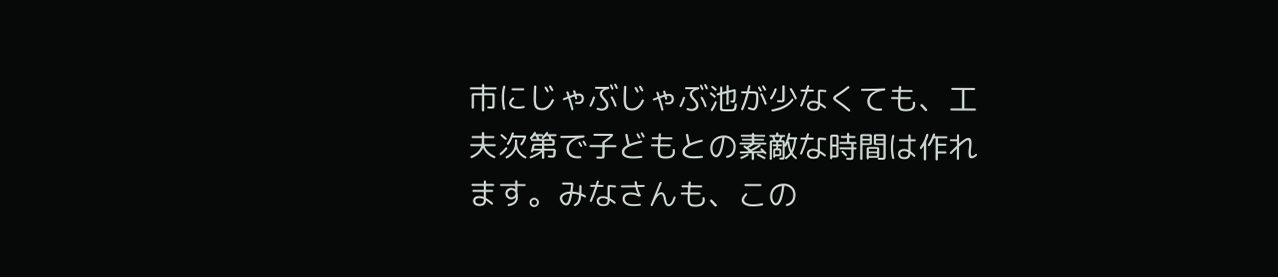市にじゃぶじゃぶ池が少なくても、工夫次第で子どもとの素敵な時間は作れます。みなさんも、この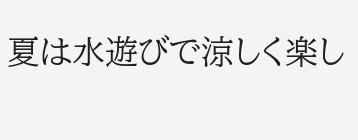夏は水遊びで涼しく楽し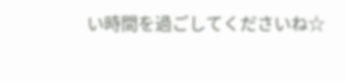い時間を過ごしてくださいね☆